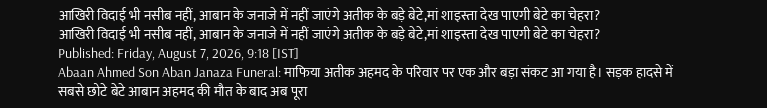आखिरी विदाई भी नसीब नहीं, आबान के जनाजे में नहीं जाएंगे अतीक के बड़े बेटे,मां शाइस्ता देख पाएगी बेटे का चेहरा?
आखिरी विदाई भी नसीब नहीं, आबान के जनाजे में नहीं जाएंगे अतीक के बड़े बेटे,मां शाइस्ता देख पाएगी बेटे का चेहरा?
Published: Friday, August 7, 2026, 9:18 [IST]
Abaan Ahmed Son Aban Janaza Funeral: माफिया अतीक अहमद के परिवार पर एक और बड़ा संकट आ गया है। सड़क हादसे में सबसे छोटे बेटे आबान अहमद की मौत के बाद अब पूरा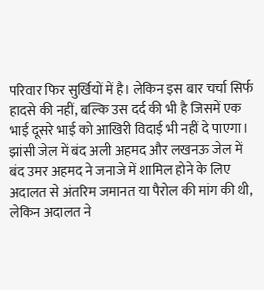परिवार फिर सुर्खियों में है। लेकिन इस बार चर्चा सिर्फ हादसे की नहीं, बल्कि उस दर्द की भी है जिसमें एक भाई दूसरे भाई को आखिरी विदाई भी नहीं दे पाएगा।
झांसी जेल में बंद अली अहमद और लखनऊ जेल में बंद उमर अहमद ने जनाजे में शामिल होने के लिए अदालत से अंतरिम जमानत या पैरोल की मांग की थी, लेकिन अदालत ने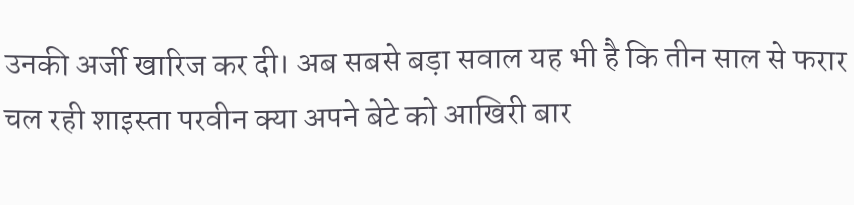उनकी अर्जी खारिज कर दी। अब सबसे बड़ा सवाल यह भी है कि तीन साल से फरार चल रही शाइस्ता परवीन क्या अपने बेटे को आखिरी बार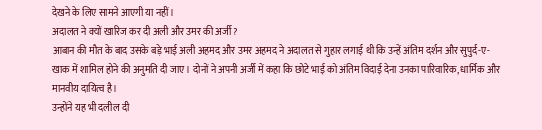देखने के लिए सामने आएगी या नहीं।
अदालत ने क्यों खारिज कर दी अली और उमर की अर्जी?
आबान की मौत के बाद उसके बड़े भाई अली अहमद और उमर अहमद ने अदालत से गुहार लगाई थी कि उन्हें अंतिम दर्शन और सुपुर्द-ए-खाक में शामिल होने की अनुमति दी जाए। दोनों ने अपनी अर्जी में कहा कि छोटे भाई को अंतिम विदाई देना उनका पारिवारिक, धार्मिक और मानवीय दायित्व है।
उन्होंने यह भी दलील दी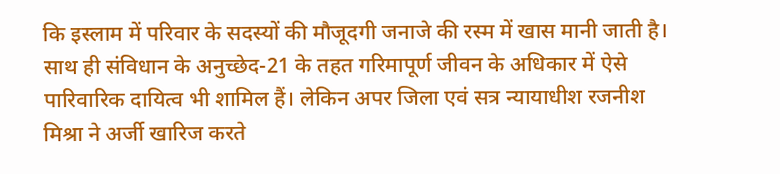कि इस्लाम में परिवार के सदस्यों की मौजूदगी जनाजे की रस्म में खास मानी जाती है। साथ ही संविधान के अनुच्छेद-21 के तहत गरिमापूर्ण जीवन के अधिकार में ऐसे पारिवारिक दायित्व भी शामिल हैं। लेकिन अपर जिला एवं सत्र न्यायाधीश रजनीश मिश्रा ने अर्जी खारिज करते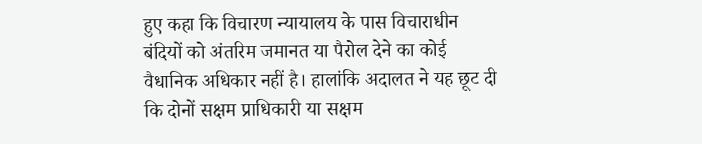हुए कहा कि विचारण न्यायालय के पास विचाराधीन बंदियों को अंतरिम जमानत या पैरोल देने का कोई वैधानिक अधिकार नहीं है। हालांकि अदालत ने यह छूट दी कि दोनों सक्षम प्राधिकारी या सक्षम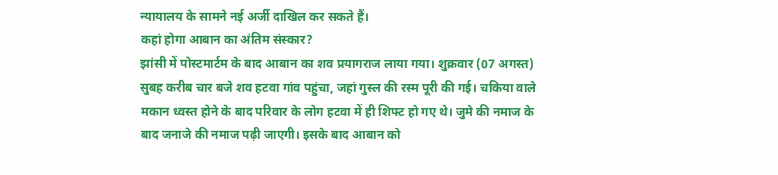न्यायालय के सामने नई अर्जी दाखिल कर सकते हैं।
कहां होगा आबान का अंतिम संस्कार?
झांसी में पोस्टमार्टम के बाद आबान का शव प्रयागराज लाया गया। शुक्रवार (07 अगस्त) सुबह करीब चार बजे शव हटवा गांव पहुंचा, जहां गुस्ल की रस्म पूरी की गई। चकिया वाले मकान ध्वस्त होने के बाद परिवार के लोग हटवा में ही शिफ्ट हो गए थे। जुमे की नमाज के बाद जनाजे की नमाज पढ़ी जाएगी। इसके बाद आबान को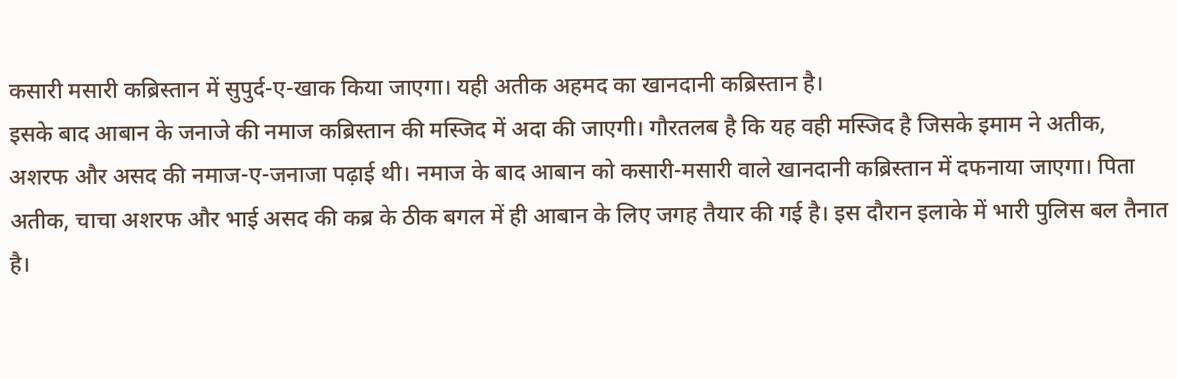कसारी मसारी कब्रिस्तान में सुपुर्द-ए-खाक किया जाएगा। यही अतीक अहमद का खानदानी कब्रिस्तान है।
इसके बाद आबान के जनाजे की नमाज कब्रिस्तान की मस्जिद में अदा की जाएगी। गौरतलब है कि यह वही मस्जिद है जिसके इमाम ने अतीक, अशरफ और असद की नमाज-ए-जनाजा पढ़ाई थी। नमाज के बाद आबान को कसारी-मसारी वाले खानदानी कब्रिस्तान में दफनाया जाएगा। पिता अतीक, चाचा अशरफ और भाई असद की कब्र के ठीक बगल में ही आबान के लिए जगह तैयार की गई है। इस दौरान इलाके में भारी पुलिस बल तैनात है।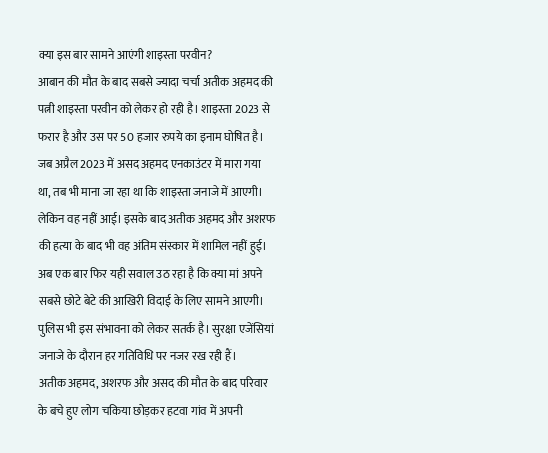क्या इस बार सामने आएंगी शाइस्ता परवीन?
आबान की मौत के बाद सबसे ज्यादा चर्चा अतीक अहमद की पत्नी शाइस्ता परवीन को लेकर हो रही है। शाइस्ता 2023 से फरार है और उस पर 50 हजार रुपये का इनाम घोषित है। जब अप्रैल 2023 में असद अहमद एनकाउंटर में मारा गया था, तब भी माना जा रहा था कि शाइस्ता जनाजे में आएगी। लेकिन वह नहीं आई। इसके बाद अतीक अहमद और अशरफ की हत्या के बाद भी वह अंतिम संस्कार में शामिल नहीं हुई।
अब एक बार फिर यही सवाल उठ रहा है कि क्या मां अपने सबसे छोटे बेटे की आखिरी विदाई के लिए सामने आएगी। पुलिस भी इस संभावना को लेकर सतर्क है। सुरक्षा एजेंसियां जनाजे के दौरान हर गतिविधि पर नजर रख रही हैं।
अतीक अहमद, अशरफ और असद की मौत के बाद परिवार के बचे हुए लोग चकिया छोड़कर हटवा गांव में अपनी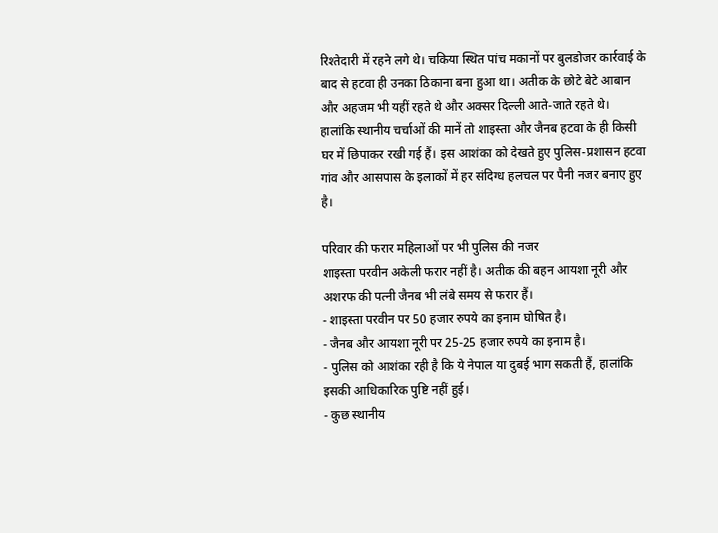रिश्तेदारी में रहने लगे थे। चकिया स्थित पांच मकानों पर बुलडोजर कार्रवाई के बाद से हटवा ही उनका ठिकाना बना हुआ था। अतीक के छोटे बेटे आबान और अहजम भी यहीं रहते थे और अक्सर दिल्ली आते-जाते रहते थे।
हालांकि स्थानीय चर्चाओं की मानें तो शाइस्ता और जैनब हटवा के ही किसी घर में छिपाकर रखी गई हैं। इस आशंका को देखते हुए पुलिस-प्रशासन हटवा गांव और आसपास के इलाकों में हर संदिग्ध हलचल पर पैनी नजर बनाए हुए है।

परिवार की फरार महिलाओं पर भी पुलिस की नजर
शाइस्ता परवीन अकेली फरार नहीं है। अतीक की बहन आयशा नूरी और अशरफ की पत्नी जैनब भी लंबे समय से फरार हैं।
- शाइस्ता परवीन पर 50 हजार रुपये का इनाम घोषित है।
- जैनब और आयशा नूरी पर 25-25 हजार रुपये का इनाम है।
- पुलिस को आशंका रही है कि ये नेपाल या दुबई भाग सकती हैं, हालांकि इसकी आधिकारिक पुष्टि नहीं हुई।
- कुछ स्थानीय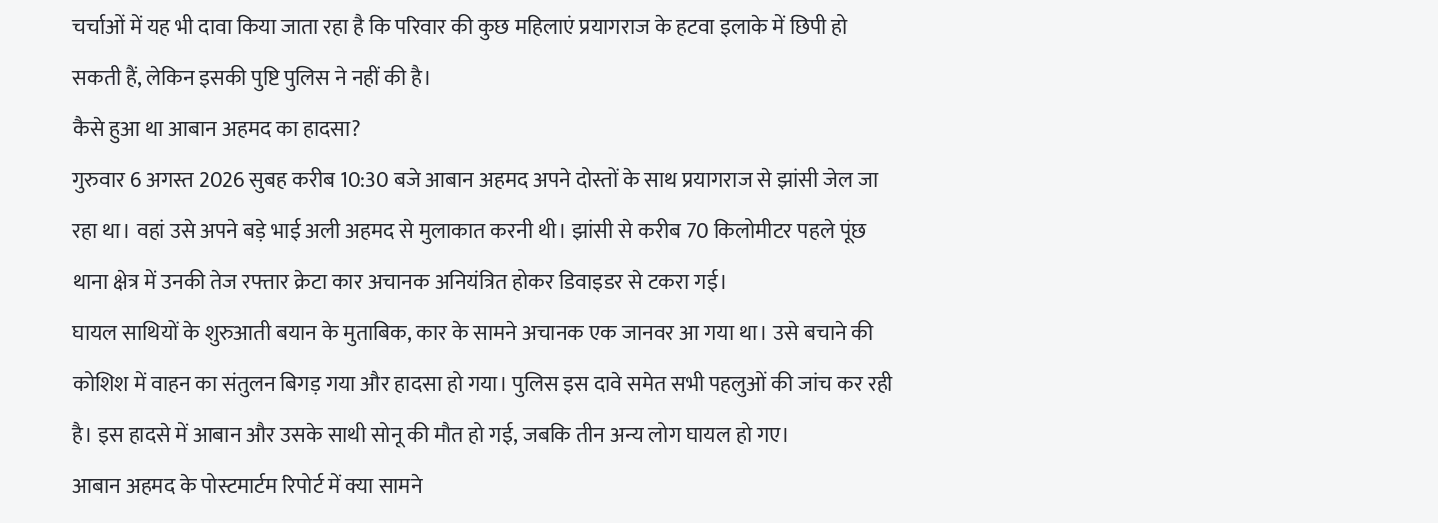चर्चाओं में यह भी दावा किया जाता रहा है कि परिवार की कुछ महिलाएं प्रयागराज के हटवा इलाके में छिपी हो सकती हैं, लेकिन इसकी पुष्टि पुलिस ने नहीं की है।
कैसे हुआ था आबान अहमद का हादसा?
गुरुवार 6 अगस्त 2026 सुबह करीब 10:30 बजे आबान अहमद अपने दोस्तों के साथ प्रयागराज से झांसी जेल जा रहा था। वहां उसे अपने बड़े भाई अली अहमद से मुलाकात करनी थी। झांसी से करीब 70 किलोमीटर पहले पूंछ थाना क्षेत्र में उनकी तेज रफ्तार क्रेटा कार अचानक अनियंत्रित होकर डिवाइडर से टकरा गई।
घायल साथियों के शुरुआती बयान के मुताबिक, कार के सामने अचानक एक जानवर आ गया था। उसे बचाने की कोशिश में वाहन का संतुलन बिगड़ गया और हादसा हो गया। पुलिस इस दावे समेत सभी पहलुओं की जांच कर रही है। इस हादसे में आबान और उसके साथी सोनू की मौत हो गई, जबकि तीन अन्य लोग घायल हो गए।
आबान अहमद के पोस्टमार्टम रिपोर्ट में क्या सामने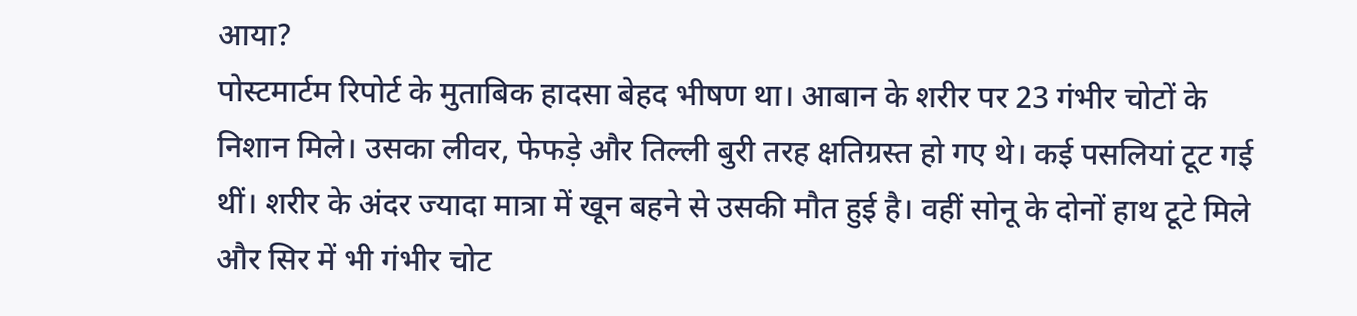आया?
पोस्टमार्टम रिपोर्ट के मुताबिक हादसा बेहद भीषण था। आबान के शरीर पर 23 गंभीर चोटों के निशान मिले। उसका लीवर, फेफड़े और तिल्ली बुरी तरह क्षतिग्रस्त हो गए थे। कई पसलियां टूट गई थीं। शरीर के अंदर ज्यादा मात्रा में खून बहने से उसकी मौत हुई है। वहीं सोनू के दोनों हाथ टूटे मिले और सिर में भी गंभीर चोट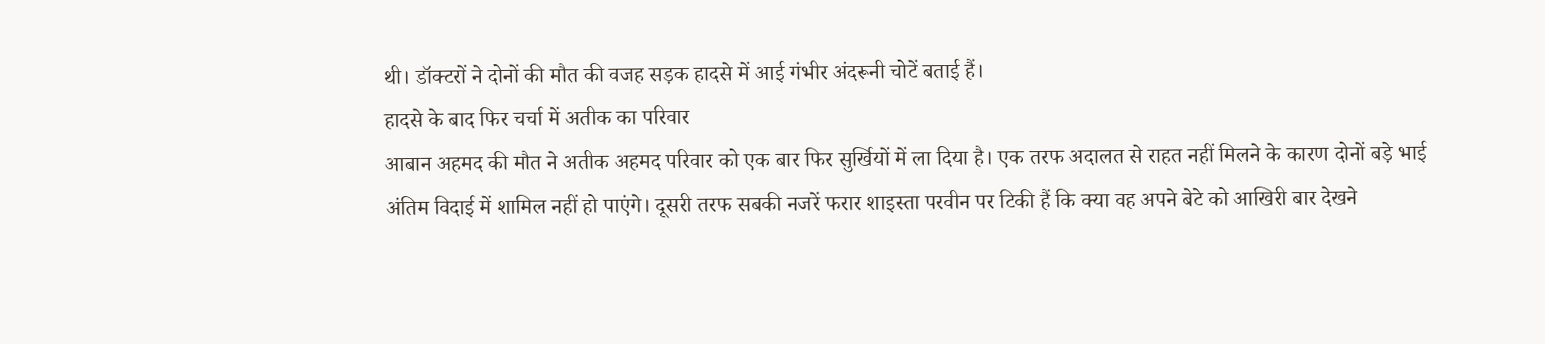थी। डॉक्टरों ने दोनों की मौत की वजह सड़क हादसे में आई गंभीर अंदरूनी चोटें बताई हैं।
हादसे के बाद फिर चर्चा में अतीक का परिवार
आबान अहमद की मौत ने अतीक अहमद परिवार को एक बार फिर सुर्खियों में ला दिया है। एक तरफ अदालत से राहत नहीं मिलने के कारण दोनों बड़े भाई अंतिम विदाई में शामिल नहीं हो पाएंगे। दूसरी तरफ सबकी नजरें फरार शाइस्ता परवीन पर टिकी हैं कि क्या वह अपने बेटे को आखिरी बार देखने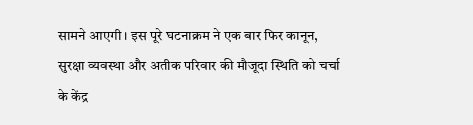सामने आएगी। इस पूरे घटनाक्रम ने एक बार फिर कानून, सुरक्षा व्यवस्था और अतीक परिवार की मौजूदा स्थिति को चर्चा के केंद्र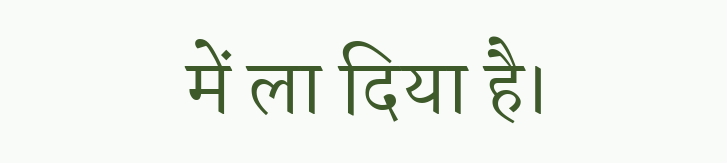में ला दिया है।